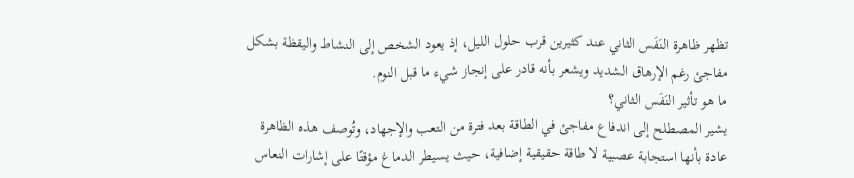تظهر ظاهرة النَفَس الثاني عند كثيرين قرب حلول الليل، إذ يعود الشخص إلى النشاط واليقظة بشكل مفاجئ رغم الإرهاق الشديد ويشعر بأنه قادر على إنجاز شيء ما قبل النوم.
ما هو تأثير النَفَس الثاني؟
يشير المصطلح إلى اندفاع مفاجئ في الطاقة بعد فترة من التعب والإجهاد، وتُوصف هذه الظاهرة عادة بأنها استجابة عصبية لا طاقة حقيقية إضافية، حيث يسيطر الدماغ مؤقتًا على إشارات النعاس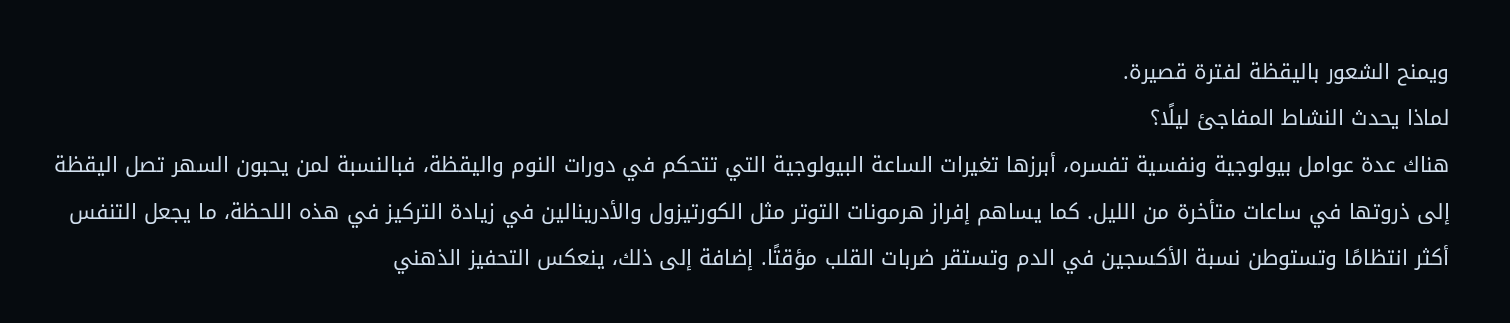ويمنح الشعور باليقظة لفترة قصيرة.
لماذا يحدث النشاط المفاجئ ليلًا؟
هناك عدة عوامل بيولوجية ونفسية تفسره، أبرزها تغيرات الساعة البيولوجية التي تتحكم في دورات النوم واليقظة، فبالنسبة لمن يحبون السهر تصل اليقظة إلى ذروتها في ساعات متأخرة من الليل. كما يساهم إفراز هرمونات التوتر مثل الكورتيزول والأدرينالين في زيادة التركيز في هذه اللحظة، ما يجعل التنفس أكثر انتظامًا وتستوطن نسبة الأكسجين في الدم وتستقر ضربات القلب مؤقتًا. إضافة إلى ذلك، ينعكس التحفيز الذهني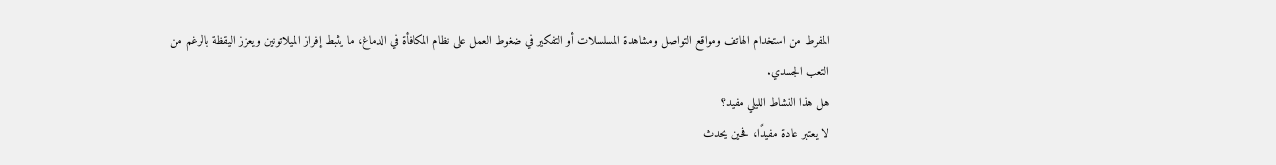المفرط من استخدام الهاتف ومواقع التواصل ومشاهدة المسلسلات أو التفكير في ضغوط العمل على نظام المكافأة في الدماغ، ما يثبط إفراز الميلاتونين ويعزز اليقظة بالرغم من التعب الجسدي.
هل هذا النشاط الليلي مفيد؟
لا يعتبر عادة مفيدًا، فحين يحدث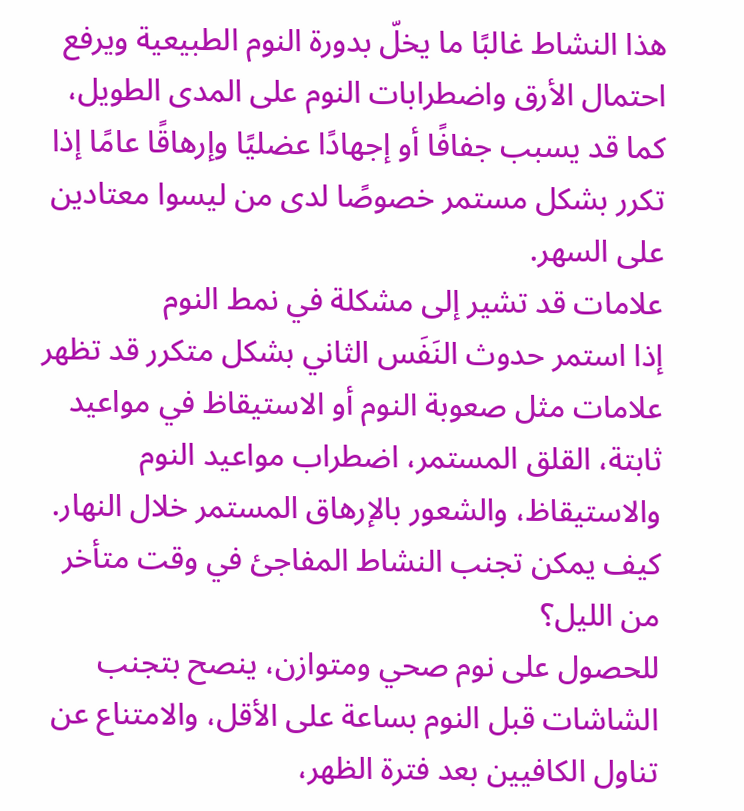هذا النشاط غالبًا ما يخلّ بدورة النوم الطبيعية ويرفع احتمال الأرق واضطرابات النوم على المدى الطويل، كما قد يسبب جفافًا أو إجهادًا عضليًا وإرهاقًا عامًا إذا تكرر بشكل مستمر خصوصًا لدى من ليسوا معتادين على السهر.
علامات قد تشير إلى مشكلة في نمط النوم
إذا استمر حدوث النَفَس الثاني بشكل متكرر قد تظهر علامات مثل صعوبة النوم أو الاستيقاظ في مواعيد ثابتة، القلق المستمر، اضطراب مواعيد النوم والاستيقاظ، والشعور بالإرهاق المستمر خلال النهار.
كيف يمكن تجنب النشاط المفاجئ في وقت متأخر من الليل؟
للحصول على نوم صحي ومتوازن، ينصح بتجنب الشاشات قبل النوم بساعة على الأقل، والامتناع عن تناول الكافيين بعد فترة الظهر،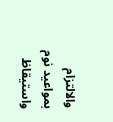والالتزام بمواعيد نوم واستيقاظ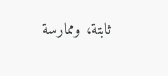ثابتة، وممارسة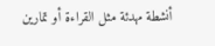أنشطة مهدئة مثل القراءة أو تمارين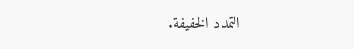التمدد الخفيفة.